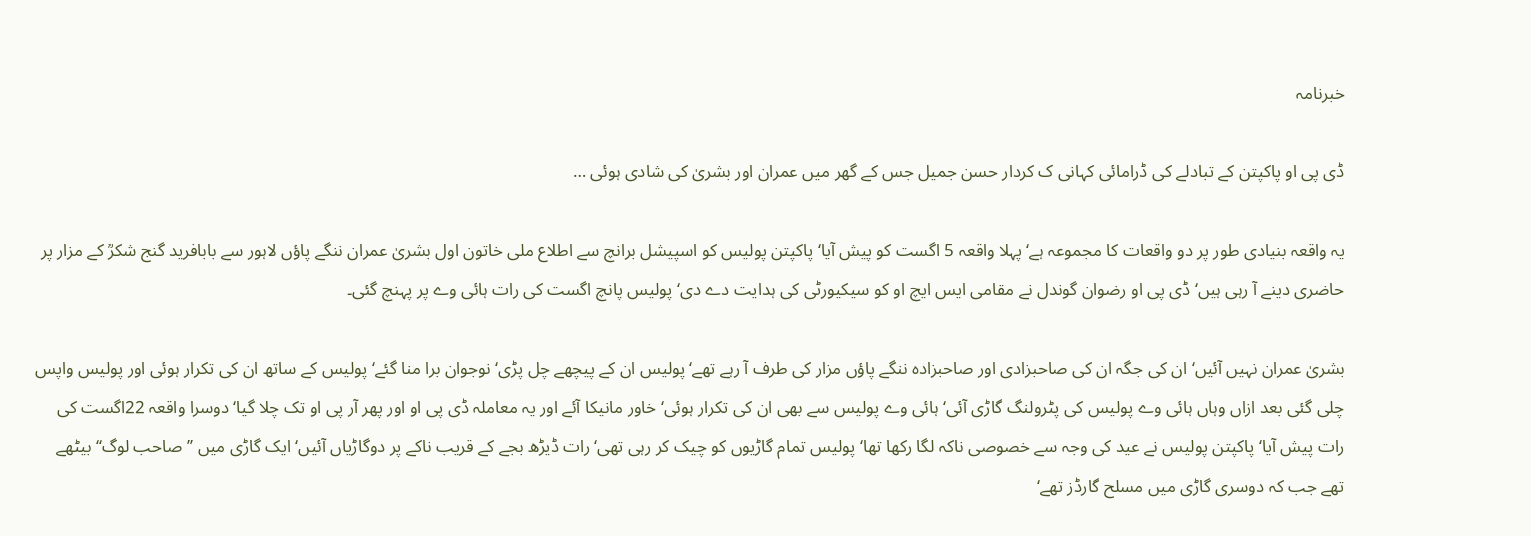خبرنامہ

ڈی پی او پاکپتن کے تبادلے کی ڈرامائی کہانی ک کردار حسن جمیل جس کے گھر میں عمران اور بشریٰ کی شادی ہوئی …

یہ واقعہ بنیادی طور پر دو واقعات کا مجموعہ ہے‘ پہلا واقعہ 5 اگست کو پیش آیا‘ پاکپتن پولیس کو اسپیشل برانچ سے اطلاع ملی خاتون اول بشریٰ عمران ننگے پاؤں لاہور سے بابافرید گنج شکرؒ کے مزار پر حاضری دینے آ رہی ہیں‘ ڈی پی او رضوان گوندل نے مقامی ایس ایچ او کو سیکیورٹی کی ہدایت دے دی‘ پولیس پانچ اگست کی رات ہائی وے پر پہنچ گئی۔

بشریٰ عمران نہیں آئیں‘ ان کی جگہ ان کی صاحبزادی اور صاحبزادہ ننگے پاؤں مزار کی طرف آ رہے تھے‘پولیس ان کے پیچھے چل پڑی‘ نوجوان برا منا گئے‘ پولیس کے ساتھ ان کی تکرار ہوئی اور پولیس واپس چلی گئی بعد ازاں وہاں ہائی وے پولیس کی پٹرولنگ گاڑی آئی‘ ہائی وے پولیس سے بھی ان کی تکرار ہوئی‘ خاور مانیکا آئے اور یہ معاملہ ڈی پی او اور پھر آر پی او تک چلا گیا‘ دوسرا واقعہ 22اگست کی رات پیش آیا‘ پاکپتن پولیس نے عید کی وجہ سے خصوصی ناکہ لگا رکھا تھا‘ پولیس تمام گاڑیوں کو چیک کر رہی تھی‘ رات ڈیڑھ بجے کے قریب ناکے پر دوگاڑیاں آئیں‘ ایک گاڑی میں ’’صاحب لوگ‘‘ بیٹھے تھے جب کہ دوسری گاڑی میں مسلح گارڈز تھے‘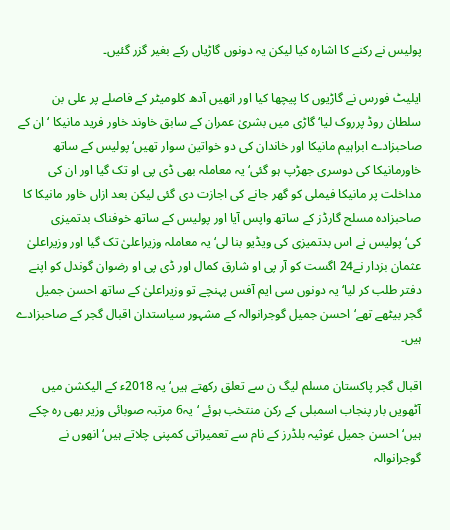پولیس نے رکنے کا اشارہ کیا لیکن یہ دونوں گاڑیاں رکے بغیر گزر گئیں۔

ایلیٹ فورس نے گاڑیوں کا پیچھا کیا اور انھیں آدھ کلومیٹر کے فاصلے پر علی بن سلطان روڈ پرروک لیا‘ گاڑی میں بشریٰ عمران کے سابق خاوند خاور فرید مانیکا ‘ ان کے صاحبزادے ابراہیم مانیکا اور خاندان کی دو خواتین سوار تھیں‘پولیس کے ساتھ خاورمانیکا کی دوسری جھڑپ ہو گئی‘ یہ معاملہ بھی ڈی پی او تک گیا اور ان کی مداخلت پر مانیکا فیملی کو گھر جانے کی اجازت دی گئی لیکن بعد ازاں خاور مانیکا کا صاحبزادہ مسلح گارڈز کے ساتھ واپس آیا اور پولیس کے ساتھ خوفناک بدتمیزی کی‘پولیس نے اس بدتمیزی کی ویڈیو بنا لی‘ یہ معاملہ وزیراعلیٰ تک گیا اور وزیراعلیٰ عثمان بزدار نے24 اگست کو آر پی او شارق کمال اور ڈی پی او رضوان گوندل کو اپنے دفتر طلب کر لیا‘ یہ دونوں سی ایم آفس پہنچے تو وزیراعلیٰ کے ساتھ احسن جمیل گجر بیٹھے تھے‘ احسن جمیل گوجرانوالہ کے مشہور سیاستدان اقبال گجر کے صاحبزادے ہیں۔

اقبال گجر پاکستان مسلم لیگ ن سے تعلق رکھتے ہیں‘ یہ 2018ء کے الیکشن میں آٹھویں بار پنجاب اسمبلی کے رکن منتخب ہوئے ‘یہ6 مرتبہ صوبائی وزیر بھی رہ چکے ہیں‘ احسن جمیل غوثیہ بلڈرز کے نام سے تعمیراتی کمپنی چلاتے ہیں‘ انھوں نے گوجرانوالہ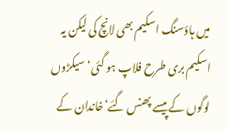میں ہاؤسنگ اسکیم بھی لانچ کی لیکن یہ اسکیم بری طرح فلاپ ہو گئی‘ سیکڑوں لوگوں کے پیسے پھنس گئے‘خاندان کے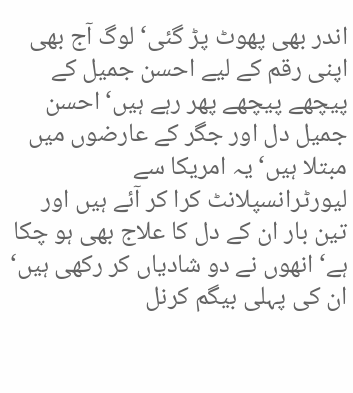اندر بھی پھوٹ پڑ گئی‘ لوگ آج بھی اپنی رقم کے لیے احسن جمیل کے پیچھے پیچھے پھر رہے ہیں‘احسن جمیل دل اور جگر کے عارضوں میں مبتلا ہیں‘یہ امریکا سے لیورٹرانسپلانٹ کرا کر آئے ہیں اور تین بار ان کے دل کا علاج بھی ہو چکا ہے‘ انھوں نے دو شادیاں کر رکھی ہیں‘ ان کی پہلی بیگم کرنل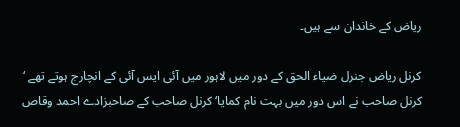ریاض کے خاندان سے ہیں۔

کرنل ریاض جنرل ضیاء الحق کے دور میں لاہور میں آئی ایس آئی کے انچارج ہوتے تھے ‘ کرنل صاحب نے اس دور میں بہت نام کمایا‘ کرنل صاحب کے صاحبزادے احمد وقاص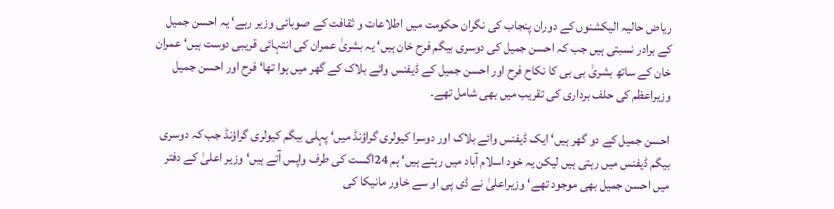ریاض حالیہ الیکشنوں کے دوران پنجاب کی نگران حکومت میں اطلاعات و ثقافت کے صوبائی وزیر رہے‘ یہ احسن جمیل کے برادر نسبتی ہیں جب کہ احسن جمیل کی دوسری بیگم فرح خان ہیں‘ یہ بشریٰ عمران کی انتہائی قریبی دوست ہیں‘ عمران خان کے ساتھ بشریٰ بی بی کا نکاح فرح اور احسن جمیل کے ڈیفنس وائے بلاک کے گھر میں ہوا تھا‘ فرح اور احسن جمیل وزیراعظم کی حلف برداری کی تقریب میں بھی شامل تھے۔

احسن جمیل کے دو گھر ہیں‘ ایک ڈیفنس وائے بلاک اور دوسرا کیولری گراؤنڈ میں‘ پہلی بیگم کیولری گراؤنڈ جب کہ دوسری بیگم ڈیفنس میں رہتی ہیں لیکن یہ خود اسلام آباد میں رہتے ہیں‘ ہم 24اگست کی طرف واپس آتے ہیں‘ وزیر اعلیٰ کے دفتر میں احسن جمیل بھی موجود تھے‘ وزیراعلیٰ نے ڈی پی او سے خاور مانیکا کی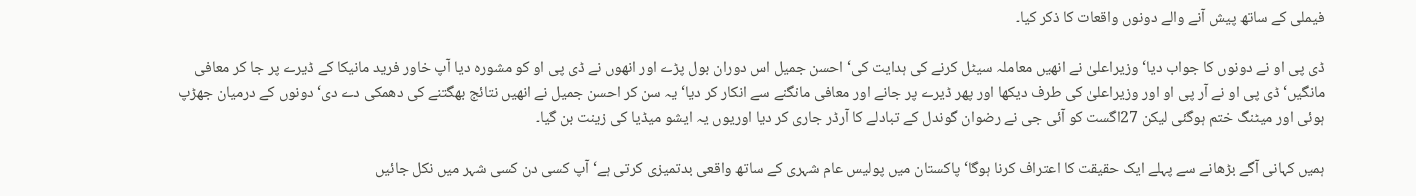فیملی کے ساتھ پیش آنے والے دونوں واقعات کا ذکر کیا۔

ڈی پی او نے دونوں کا جواب دیا‘ وزیراعلیٰ نے انھیں معاملہ سیٹل کرنے کی ہدایت کی‘ احسن جمیل اس دوران بول پڑے اور انھوں نے ڈی پی او کو مشورہ دیا آپ خاور فرید مانیکا کے ڈیرے پر جا کر معافی مانگیں‘ ڈی پی او نے آر پی او اور وزیراعلیٰ کی طرف دیکھا اور پھر ڈیرے پر جانے اور معافی مانگنے سے انکار کر دیا‘ یہ سن کر احسن جمیل نے انھیں نتائج بھگتنے کی دھمکی دے دی‘دونوں کے درمیان جھڑپ ہوئی اور میٹنگ ختم ہوگئی لیکن 27اگست کو آئی جی نے رضوان گوندل کے تبادلے کا آرڈر جاری کر دیا اوریوں یہ ایشو میڈیا کی زینت بن گیا۔

ہمیں کہانی آگے بڑھانے سے پہلے ایک حقیقت کا اعتراف کرنا ہوگا‘ پاکستان میں پولیس عام شہری کے ساتھ واقعی بدتمیزی کرتی ہے‘ آپ کسی دن کسی شہر میں نکل جائیں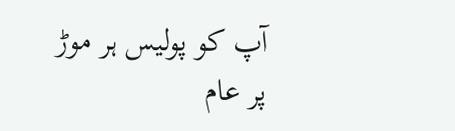آپ کو پولیس ہر موڑ پر عام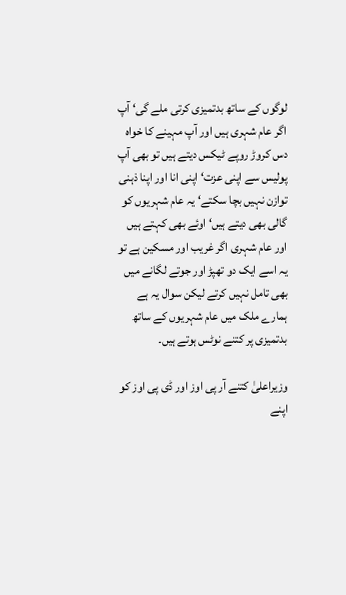لوگوں کے ساتھ بدتمیزی کرتی ملے گی‘ آپ اگر عام شہری ہیں اور آپ مہینے کا خواہ دس کروڑ روپے ٹیکس دیتے ہیں تو بھی آپ پولیس سے اپنی عزت‘ اپنی انا اور اپنا ذہنی توازن نہیں بچا سکتے‘ یہ عام شہریوں کو گالی بھی دیتے ہیں‘ اوئے بھی کہتے ہیں اور عام شہری اگر غریب اور مسکین ہے تو یہ اسے ایک دو تھپڑ اور جوتے لگانے میں بھی تامل نہیں کرتے لیکن سوال یہ ہے ہمارے ملک میں عام شہریوں کے ساتھ بدتمیزی پر کتنے نوٹس ہوتے ہیں۔

وزیراعلیٰ کتنے آر پی اوز اور ڈی پی اوز کو اپنے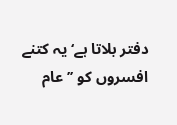دفتر بلاتا ہے‘ یہ کتنے افسروں کو ’’عام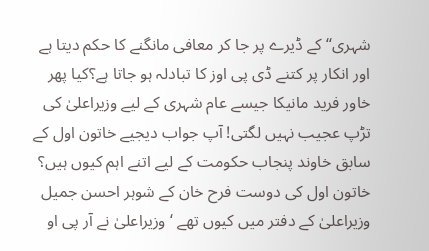شہری‘‘ کے ڈیرے پر جا کر معافی مانگنے کا حکم دیتا ہے اور انکار پر کتنے ڈی پی اوز کا تبادلہ ہو جاتا ہے؟کیا پھر خاور فرید مانیکا جیسے عام شہری کے لیے وزیراعلیٰ کی تڑپ عجیب نہیں لگتی! آپ جواب دیجیے خاتون اول کے سابق خاوند پنجاب حکومت کے لیے اتنے اہم کیوں ہیں؟ خاتون اول کی دوست فرح خان کے شوہر احسن جمیل وزیراعلیٰ کے دفتر میں کیوں تھے ‘ وزیراعلیٰ نے آر پی او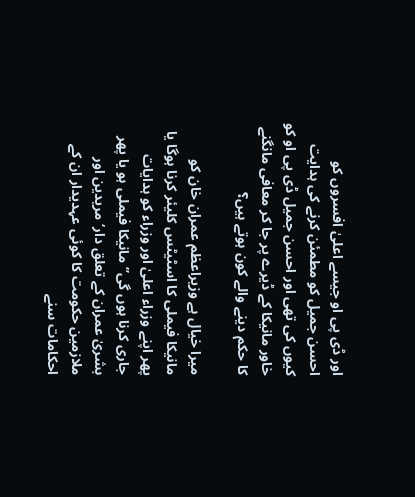اور ڈی پی او جیسے اعلیٰ افسروں کو احسن جمیل کو مطمئن کرنے کی ہدایت کیوں کی تھی اور احسن جمیل ڈی پی او کو خاور مانیکا کے ڈیرے پر جا کر معافی مانگنے کا حکم دینے والے کون ہوتے ہیں؟

میرا خیال ہے وزیراعظم عمران خان کو مانیکا فیملی کا اسٹیٹس کلیئر کرنا ہوگا یا پھر اپنے وزراء اعلیٰ اور وزراء کو ہدایات جاری کرنا ہوں گی’’مانیکا فیملی ہو یا پھر بشریٰ عمران کے تعلق دار‘ مریدین اور ملازمین حکومت کا کوئی عہدیدار ان کے احکامات سنے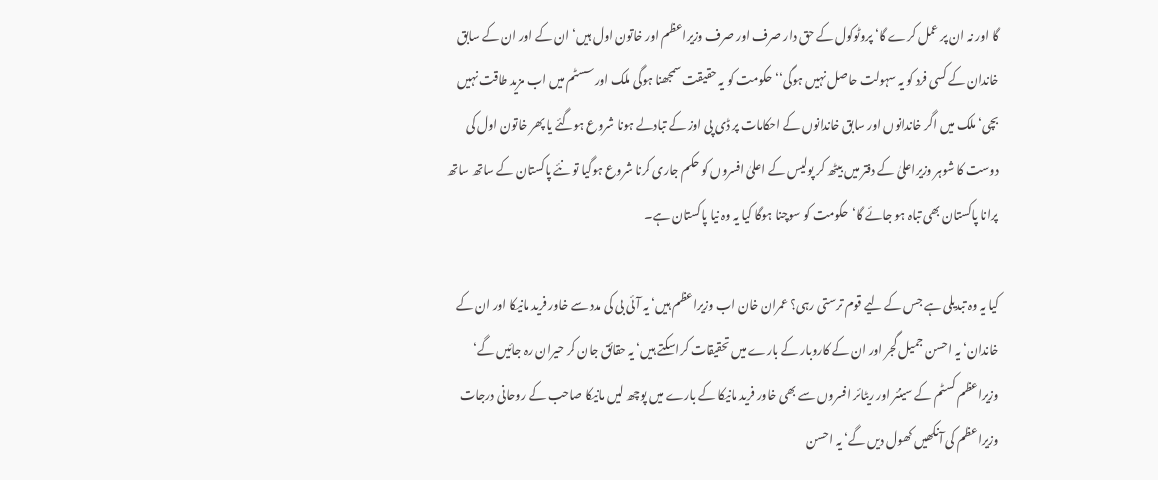گا اور نہ ان پر عمل کرے گا‘ پروٹوکول کے حق دار صرف اور صرف وزیراعظم اور خاتون اول ہیں‘ ان کے اور ان کے سابق خاندان کے کسی فرد کو یہ سہولت حاصل نہیں ہوگی‘‘ حکومت کو یہ حقیقت سمجھنا ہوگی ملک اور سسٹم میں اب مزید طاقت نہیں بچی‘ملک میں اگر خاندانوں اور سابق خاندانوں کے احکامات پر ڈی پی اوز کے تبادلے ہونا شروع ہوگئے یا پھر خاتون اول کی دوست کا شوہر وزیراعلیٰ کے دفتر میں بیٹھ کر پولیس کے اعلیٰ افسروں کو حکم جاری کرنا شروع ہوگیا تو نئے پاکستان کے ساتھ ساتھ پرانا پاکستان بھی تباہ ہو جائے گا‘حکومت کو سوچنا ہوگا کیا یہ وہ نیا پاکستان ہے۔

کیا یہ وہ تبدیلی ہے جس کے لیے قوم ترستی رہی؟ عمران خان اب وزیراعظم ہیں‘ یہ آئی بی کی مدد سے خاور فرید مانیکا اور ان کے خاندان‘ یہ احسن جمیل گجر اور ان کے کاروبار کے بارے میں تحقیقات کراسکتے ہیں‘ یہ حقائق جان کر حیران رہ جائیں گے‘ وزیراعظم کسٹم کے سینئر اور ریٹائر افسروں سے بھی خاور فرید مانیکا کے بارے میں پوچھ لیں مانیکا صاحب کے روحانی درجات وزیراعظم کی آنکھیں کھول دیں گے‘ یہ احسن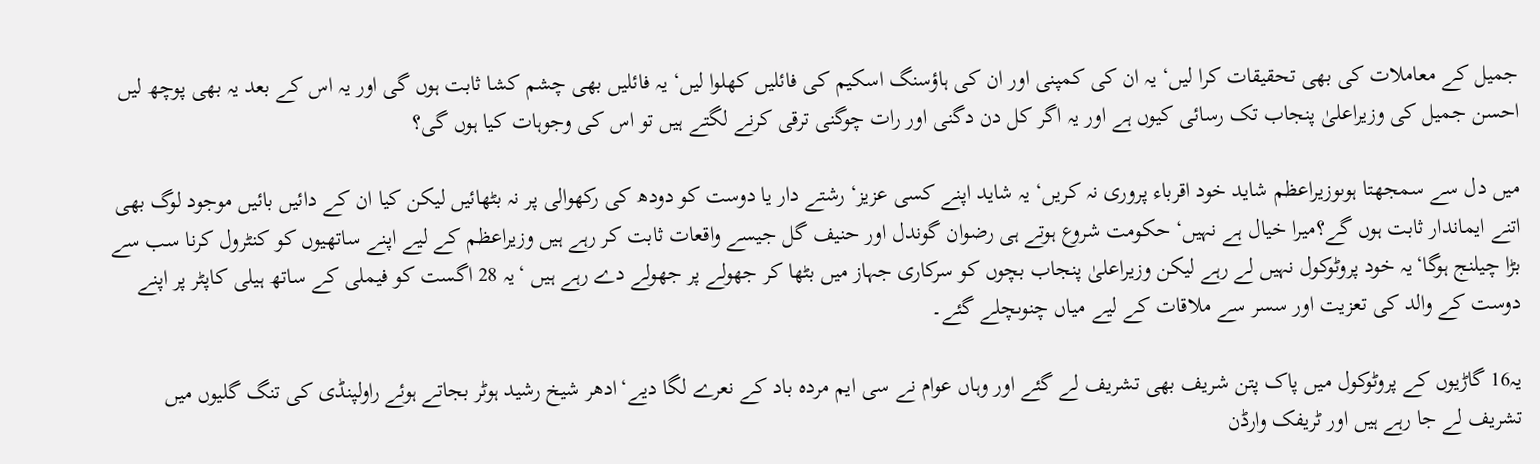جمیل کے معاملات کی بھی تحقیقات کرا لیں‘ یہ ان کی کمپنی اور ان کی ہاؤسنگ اسکیم کی فائلیں کھلوا لیں‘ یہ فائلیں بھی چشم کشا ثابت ہوں گی اور یہ اس کے بعد یہ بھی پوچھ لیں احسن جمیل کی وزیراعلیٰ پنجاب تک رسائی کیوں ہے اور یہ اگر کل دن دگنی اور رات چوگنی ترقی کرنے لگتے ہیں تو اس کی وجوہات کیا ہوں گی؟

میں دل سے سمجھتا ہوںوزیراعظم شاید خود اقرباء پروری نہ کریں‘ یہ شاید اپنے کسی عزیز‘ رشتے دار یا دوست کو دودھ کی رکھوالی پر نہ بٹھائیں لیکن کیا ان کے دائیں بائیں موجود لوگ بھی اتنے ایماندار ثابت ہوں گے؟میرا خیال ہے نہیں‘ حکومت شروع ہوتے ہی رضوان گوندل اور حنیف گل جیسے واقعات ثابت کر رہے ہیں وزیراعظم کے لیے اپنے ساتھیوں کو کنٹرول کرنا سب سے بڑا چیلنج ہوگا‘یہ خود پروٹوکول نہیں لے رہے لیکن وزیراعلیٰ پنجاب بچوں کو سرکاری جہاز میں بٹھا کر جھولے پر جھولے دے رہے ہیں ‘یہ 28 اگست کو فیملی کے ساتھ ہیلی کاپٹر پر اپنے دوست کے والد کی تعزیت اور سسر سے ملاقات کے لیے میاں چنوںچلے گئے۔

یہ16 گاڑیوں کے پروٹوکول میں پاک پتن شریف بھی تشریف لے گئے اور وہاں عوام نے سی ایم مردہ باد کے نعرے لگا دیے‘ادھر شیخ رشید ہوٹر بجاتے ہوئے راولپنڈی کی تنگ گلیوں میں تشریف لے جا رہے ہیں اور ٹریفک وارڈن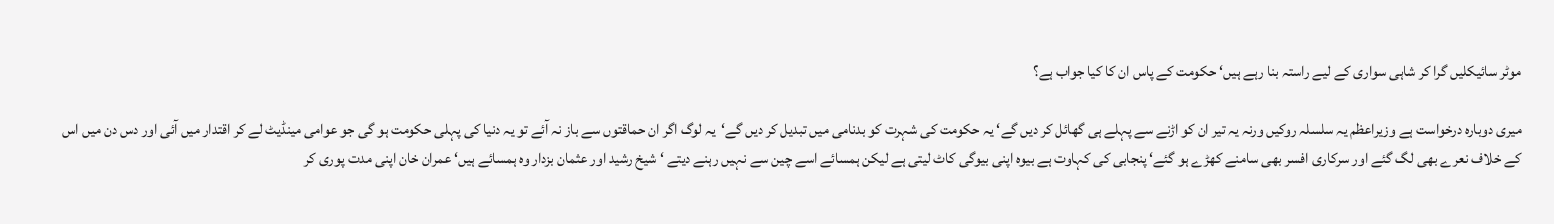موٹر سائیکلیں گرا کر شاہی سواری کے لیے راستہ بنا رہے ہیں‘ حکومت کے پاس ان کا کیا جواب ہے؟

میری دوبارہ درخواست ہے وزیراعظم یہ سلسلہ روکیں ورنہ یہ تیر ان کو اڑنے سے پہلے ہی گھائل کر دیں گے‘ یہ حکومت کی شہرت کو بدنامی میں تبدیل کر دیں گے‘یہ لوگ اگر ان حماقتوں سے باز نہ آئے تو یہ دنیا کی پہلی حکومت ہو گی جو عوامی مینڈیٹ لے کر اقتدار میں آئی اور دس دن میں اس کے خلاف نعرے بھی لگ گئے اور سرکاری افسر بھی سامنے کھڑے ہو گئے‘ پنجابی کی کہاوت ہے بیوہ اپنی بیوگی کاٹ لیتی ہے لیکن ہمسائے اسے چین سے نہیں رہنے دیتے ‘ شیخ رشید اور عثمان بزدار وہ ہمسائے ہیں‘ عمران خان اپنی مدت پوری کر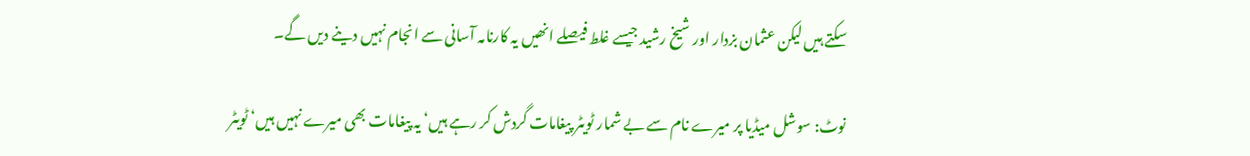سکتے ہیں لیکن عثمان بزدار اور شیخ رشید جیسے غلط فیصلے انھیں یہ کارنامہ آسانی سے انجام نہیں دینے دیں گے۔

نوٹ: سوشل میڈیا پر میرے نام سے بے شمار ٹویٹر پیغامات گردش کر رہے ہیں‘ یہ پیغامات بھی میرے نہیں ہیں‘ ٹویٹر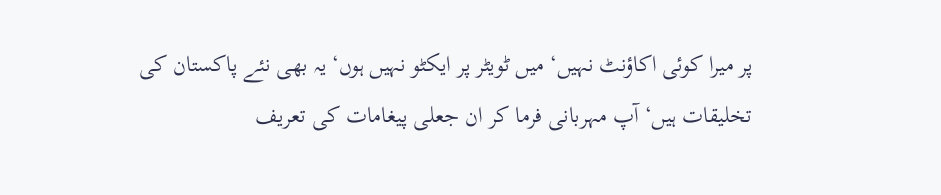پر میرا کوئی اکاؤنٹ نہیں‘ میں ٹویٹر پر ایکٹو نہیں ہوں‘ یہ بھی نئے پاکستان کی تخلیقات ہیں‘ آپ مہربانی فرما کر ان جعلی پیغامات کی تعریف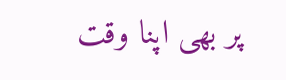پر بھی اپنا وقت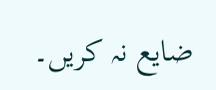ضایع نہ کریں۔